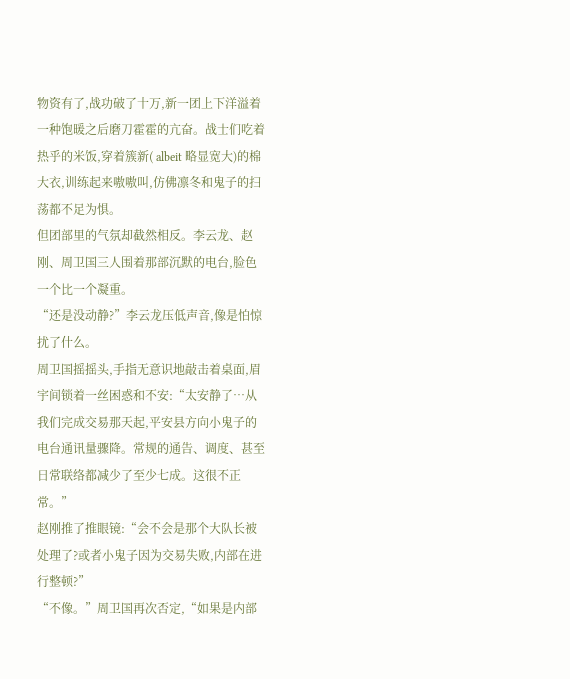物资有了,战功破了十万,新一团上下洋溢着一种饱暖之后磨刀霍霍的亢奋。战士们吃着热乎的米饭,穿着簇新( albeit 略显宽大)的棉大衣,训练起来嗷嗷叫,仿佛凛冬和鬼子的扫荡都不足为惧。
但团部里的气氛却截然相反。李云龙、赵刚、周卫国三人围着那部沉默的电台,脸色一个比一个凝重。
“还是没动静?”李云龙压低声音,像是怕惊扰了什么。
周卫国摇摇头,手指无意识地敲击着桌面,眉宇间锁着一丝困惑和不安:“太安静了…从我们完成交易那天起,平安县方向小鬼子的电台通讯量骤降。常规的通告、调度、甚至日常联络都减少了至少七成。这很不正常。”
赵刚推了推眼镜:“会不会是那个大队长被处理了?或者小鬼子因为交易失败,内部在进行整顿?”
“不像。”周卫国再次否定,“如果是内部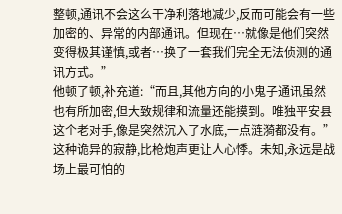整顿,通讯不会这么干净利落地减少,反而可能会有一些加密的、异常的内部通讯。但现在…就像是他们突然变得极其谨慎,或者…换了一套我们完全无法侦测的通讯方式。”
他顿了顿,补充道:“而且,其他方向的小鬼子通讯虽然也有所加密,但大致规律和流量还能摸到。唯独平安县这个老对手,像是突然沉入了水底,一点涟漪都没有。”
这种诡异的寂静,比枪炮声更让人心悸。未知,永远是战场上最可怕的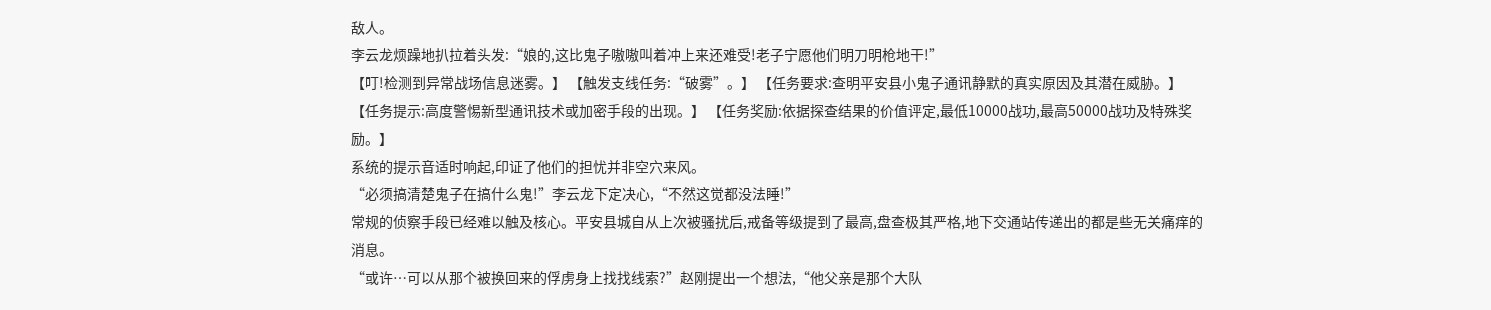敌人。
李云龙烦躁地扒拉着头发:“娘的,这比鬼子嗷嗷叫着冲上来还难受!老子宁愿他们明刀明枪地干!”
【叮!检测到异常战场信息迷雾。】 【触发支线任务:“破雾”。】 【任务要求:查明平安县小鬼子通讯静默的真实原因及其潜在威胁。】 【任务提示:高度警惕新型通讯技术或加密手段的出现。】 【任务奖励:依据探查结果的价值评定,最低10000战功,最高50000战功及特殊奖励。】
系统的提示音适时响起,印证了他们的担忧并非空穴来风。
“必须搞清楚鬼子在搞什么鬼!”李云龙下定决心,“不然这觉都没法睡!”
常规的侦察手段已经难以触及核心。平安县城自从上次被骚扰后,戒备等级提到了最高,盘查极其严格,地下交通站传递出的都是些无关痛痒的消息。
“或许…可以从那个被换回来的俘虏身上找找线索?”赵刚提出一个想法,“他父亲是那个大队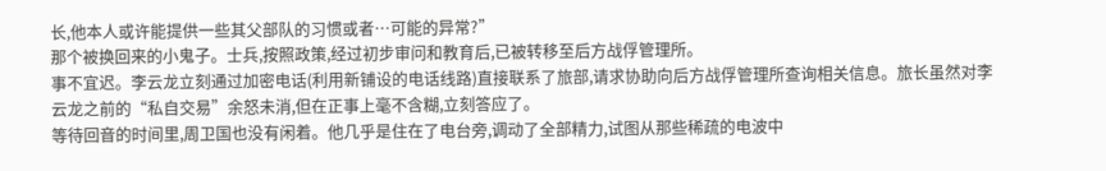长,他本人或许能提供一些其父部队的习惯或者…可能的异常?”
那个被换回来的小鬼子。士兵,按照政策,经过初步审问和教育后,已被转移至后方战俘管理所。
事不宜迟。李云龙立刻通过加密电话(利用新铺设的电话线路)直接联系了旅部,请求协助向后方战俘管理所查询相关信息。旅长虽然对李云龙之前的“私自交易”余怒未消,但在正事上毫不含糊,立刻答应了。
等待回音的时间里,周卫国也没有闲着。他几乎是住在了电台旁,调动了全部精力,试图从那些稀疏的电波中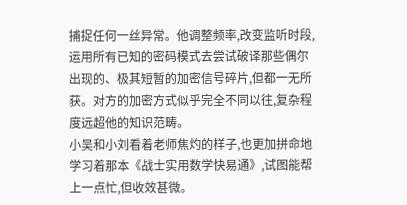捕捉任何一丝异常。他调整频率,改变监听时段,运用所有已知的密码模式去尝试破译那些偶尔出现的、极其短暂的加密信号碎片,但都一无所获。对方的加密方式似乎完全不同以往,复杂程度远超他的知识范畴。
小吴和小刘看着老师焦灼的样子,也更加拼命地学习着那本《战士实用数学快易通》,试图能帮上一点忙,但收效甚微。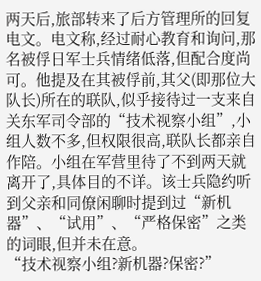两天后,旅部转来了后方管理所的回复电文。电文称,经过耐心教育和询问,那名被俘日军士兵情绪低落,但配合度尚可。他提及在其被俘前,其父(即那位大队长)所在的联队,似乎接待过一支来自关东军司令部的“技术视察小组”,小组人数不多,但权限很高,联队长都亲自作陪。小组在军营里待了不到两天就离开了,具体目的不详。该士兵隐约听到父亲和同僚闲聊时提到过“新机器”、“试用”、“严格保密”之类的词眼,但并未在意。
“技术视察小组?新机器?保密?”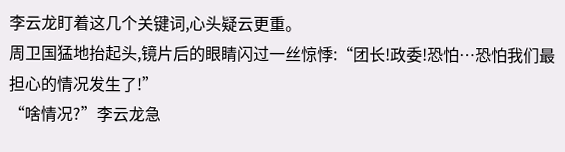李云龙盯着这几个关键词,心头疑云更重。
周卫国猛地抬起头,镜片后的眼睛闪过一丝惊悸:“团长!政委!恐怕…恐怕我们最担心的情况发生了!”
“啥情况?”李云龙急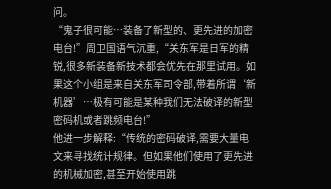问。
“鬼子很可能…装备了新型的、更先进的加密电台!”周卫国语气沉重,“关东军是日军的精锐,很多新装备新技术都会优先在那里试用。如果这个小组是来自关东军司令部,带着所谓‘新机器’…极有可能是某种我们无法破译的新型密码机或者跳频电台!”
他进一步解释:“传统的密码破译,需要大量电文来寻找统计规律。但如果他们使用了更先进的机械加密,甚至开始使用跳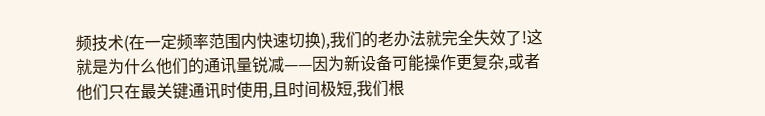频技术(在一定频率范围内快速切换),我们的老办法就完全失效了!这就是为什么他们的通讯量锐减——因为新设备可能操作更复杂,或者他们只在最关键通讯时使用,且时间极短,我们根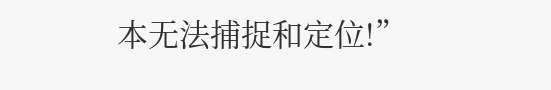本无法捕捉和定位!”